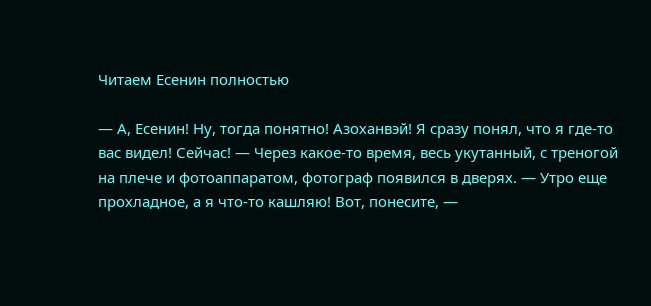Читаем Есенин полностью

— А, Есенин! Ну, тогда понятно! Азоханвэй! Я сразу понял, что я где-то вас видел! Сейчас! — Через какое-то время, весь укутанный, с треногой на плече и фотоаппаратом, фотограф появился в дверях. — Утро еще прохладное, а я что-то кашляю! Вот, понесите, —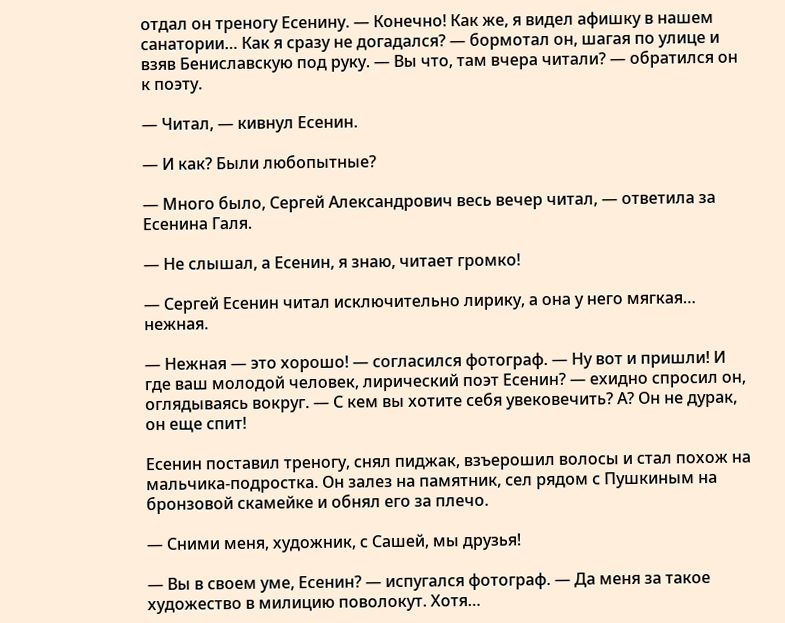отдал он треногу Есенину. — Конечно! Как же, я видел афишку в нашем санатории… Как я сразу не догадался? — бормотал он, шагая по улице и взяв Бениславскую под руку. — Вы что, там вчера читали? — обратился он к поэту.

— Читал, — кивнул Есенин.

— И как? Были любопытные?

— Много было, Сергей Александрович весь вечер читал, — ответила за Есенина Галя.

— Не слышал, а Есенин, я знаю, читает громко!

— Сергей Есенин читал исключительно лирику, а она у него мягкая… нежная.

— Нежная — это хорошо! — согласился фотограф. — Ну вот и пришли! И где ваш молодой человек, лирический поэт Есенин? — ехидно спросил он, оглядываясь вокруг. — С кем вы хотите себя увековечить? А? Он не дурак, он еще спит!

Есенин поставил треногу, снял пиджак, взъерошил волосы и стал похож на мальчика-подростка. Он залез на памятник, сел рядом с Пушкиным на бронзовой скамейке и обнял его за плечо.

— Сними меня, художник, с Сашей, мы друзья!

— Вы в своем уме, Есенин? — испугался фотограф. — Да меня за такое художество в милицию поволокут. Хотя…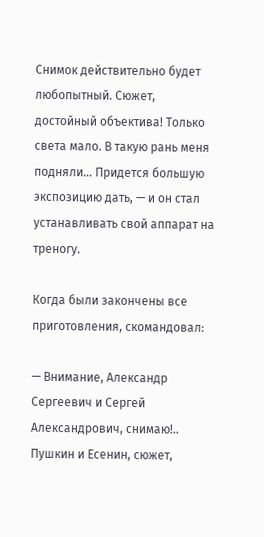Снимок действительно будет любопытный. Сюжет, достойный объектива! Только света мало. В такую рань меня подняли… Придется большую экспозицию дать, — и он стал устанавливать свой аппарат на треногу.

Когда были закончены все приготовления, скомандовал:

— Внимание, Александр Сергеевич и Сергей Александрович, снимаю!.. Пушкин и Есенин, сюжет,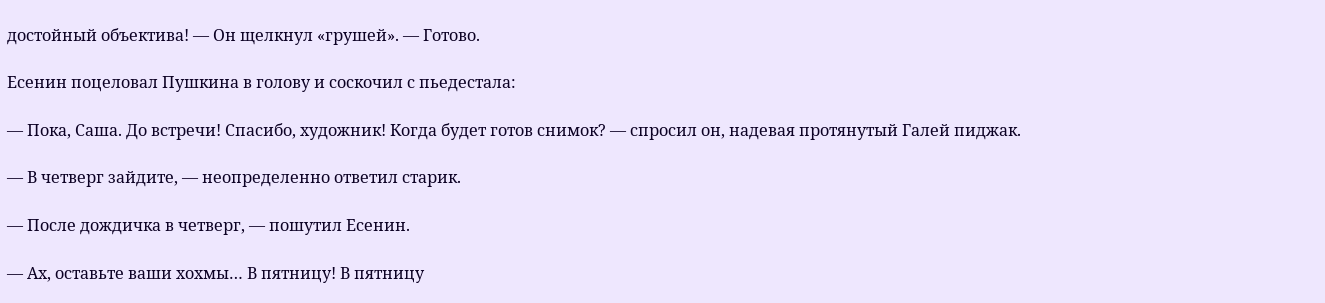достойный объектива! — Он щелкнул «грушей». — Готово.

Есенин поцеловал Пушкина в голову и соскочил с пьедестала:

— Пока, Саша. До встречи! Спасибо, художник! Когда будет готов снимок? — спросил он, надевая протянутый Галей пиджак.

— В четверг зайдите, — неопределенно ответил старик.

— После дождичка в четверг, — пошутил Есенин.

— Ах, оставьте ваши хохмы… В пятницу! В пятницу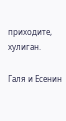приходите, хулиган.

Галя и Есенин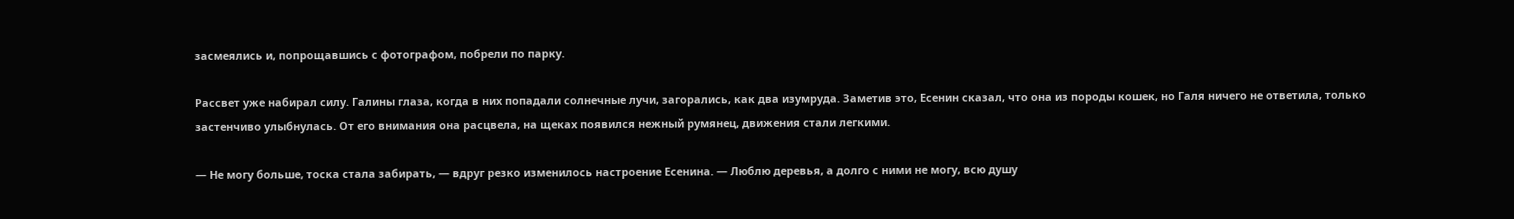засмеялись и, попрощавшись с фотографом, побрели по парку.

Рассвет уже набирал силу. Галины глаза, когда в них попадали солнечные лучи, загорались, как два изумруда. Заметив это, Есенин сказал, что она из породы кошек, но Галя ничего не ответила, только застенчиво улыбнулась. От его внимания она расцвела, на щеках появился нежный румянец, движения стали легкими.

— Не могу больше, тоска стала забирать, — вдруг резко изменилось настроение Есенина. — Люблю деревья, а долго с ними не могу, всю душу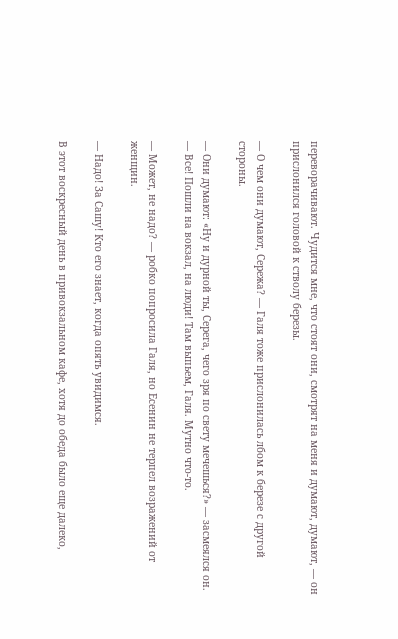переворачивают. Чудится мне, что стоят они, смотрят на меня и думают, думают, — он прислонился головой к стволу березы.

— О чем они думают, Сережа? — Галя тоже прислонилась лбом к березе с другой стороны.

— Они думают: «Ну и дурной ты, Серега, чего зря по свету мечешься?» — засмеялся он. — Все! Пошли на вокзал, на люди! Там выпьем, Галя. Мутно что-то.

— Может, не надо? — робко попросила Галя, но Есенин не терпел возражений от женщин.

— Надо! За Сашу! Кто его знает, когда опять увидимся.

В этот воскресный день в привокзальном кафе, хотя до обеда было еще далеко,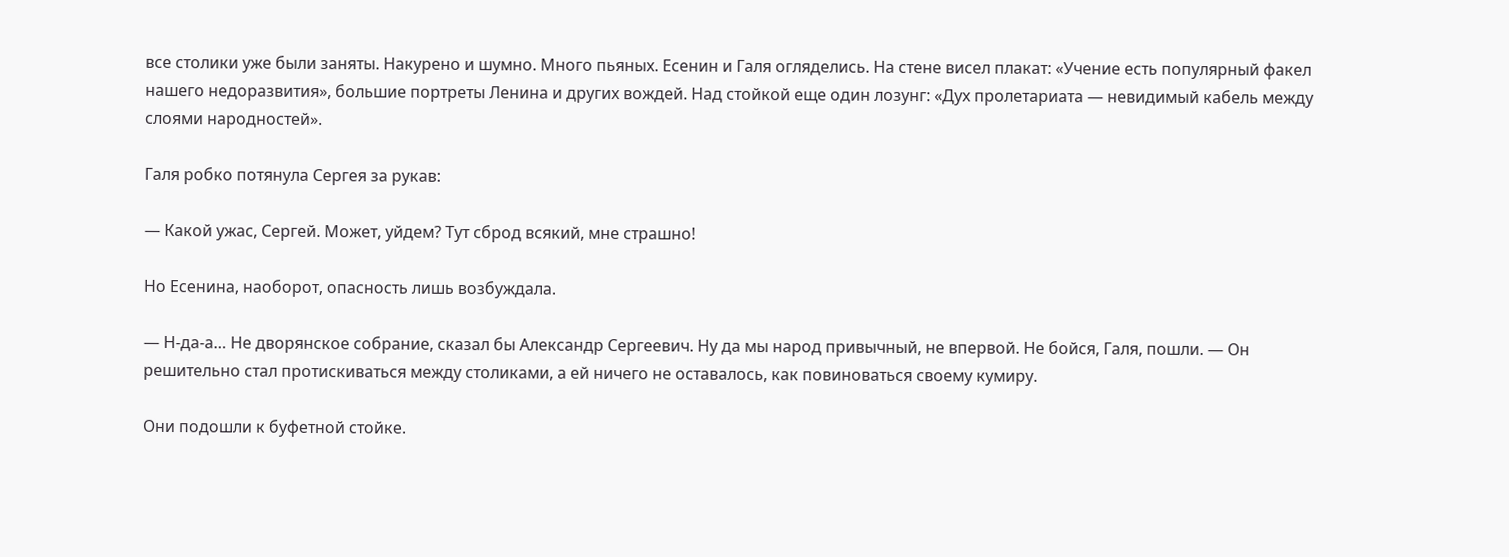все столики уже были заняты. Накурено и шумно. Много пьяных. Есенин и Галя огляделись. На стене висел плакат: «Учение есть популярный факел нашего недоразвития», большие портреты Ленина и других вождей. Над стойкой еще один лозунг: «Дух пролетариата — невидимый кабель между слоями народностей».

Галя робко потянула Сергея за рукав:

— Какой ужас, Сергей. Может, уйдем? Тут сброд всякий, мне страшно!

Но Есенина, наоборот, опасность лишь возбуждала.

— Н-да-а… Не дворянское собрание, сказал бы Александр Сергеевич. Ну да мы народ привычный, не впервой. Не бойся, Галя, пошли. — Он решительно стал протискиваться между столиками, а ей ничего не оставалось, как повиноваться своему кумиру.

Они подошли к буфетной стойке.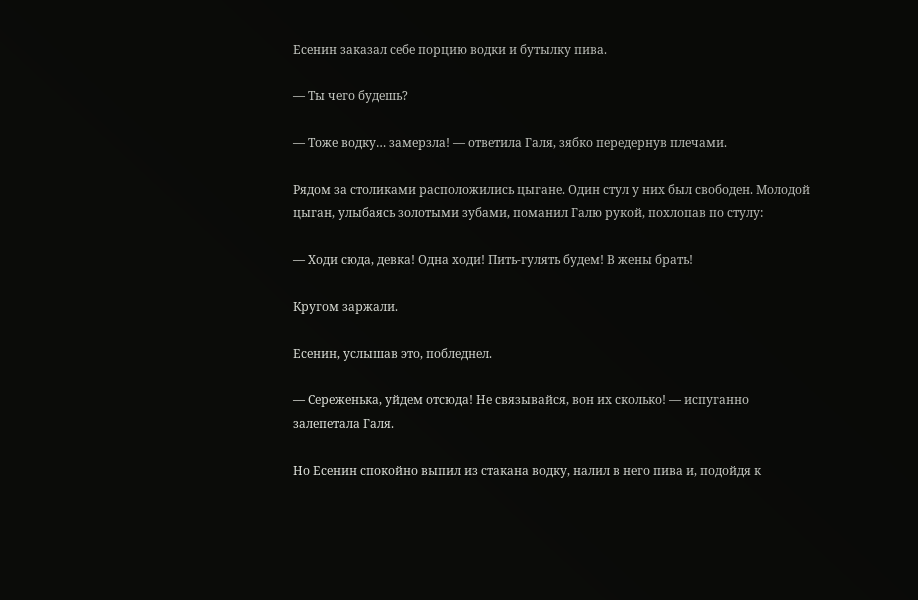Есенин заказал себе порцию водки и бутылку пива.

— Ты чего будешь?

— Тоже водку… замерзла! — ответила Галя, зябко передернув плечами.

Рядом за столиками расположились цыгане. Один стул у них был свободен. Молодой цыган, улыбаясь золотыми зубами, поманил Галю рукой, похлопав по стулу:

— Ходи сюда, девка! Одна ходи! Пить-гулять будем! В жены брать!

Кругом заржали.

Есенин, услышав это, побледнел.

— Сереженька, уйдем отсюда! Не связывайся, вон их сколько! — испуганно залепетала Галя.

Но Есенин спокойно выпил из стакана водку, налил в него пива и, подойдя к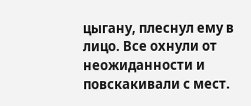цыгану, плеснул ему в лицо. Все охнули от неожиданности и повскакивали с мест.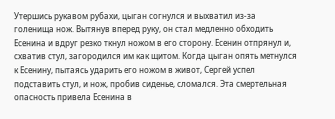Утершись рукавом рубахи, цыган согнулся и выхватил из-за голенища нож. Вытянув вперед руку, он стал медленно обходить Есенина и вдруг резко ткнул ножом в его сторону. Есенин отпрянул и, схватив стул, загородился им как щитом. Когда цыган опять метнулся к Есенину, пытаясь ударить его ножом в живот, Сергей успел подставить стул, и нож, пробив сиденье, сломался. Эта смертельная опасность привела Есенина в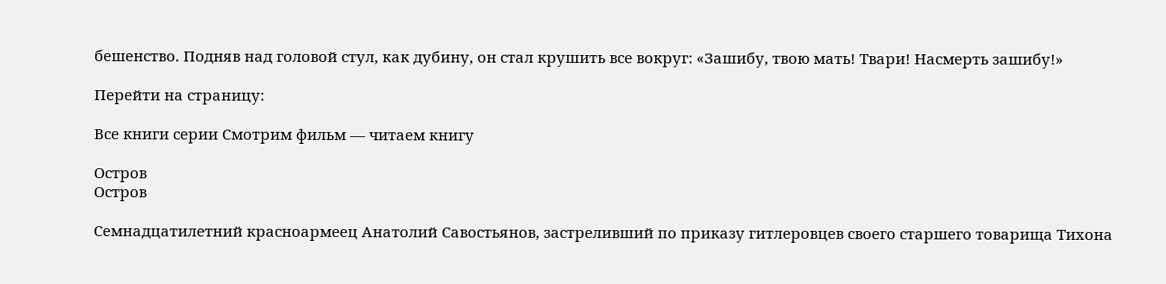бешенство. Подняв над головой стул, как дубину, он стал крушить все вокруг: «Зашибу, твою мать! Твари! Насмерть зашибу!»

Перейти на страницу:

Все книги серии Смотрим фильм — читаем книгу

Остров
Остров

Семнадцатилетний красноармеец Анатолий Савостьянов, застреливший по приказу гитлеровцев своего старшего товарища Тихона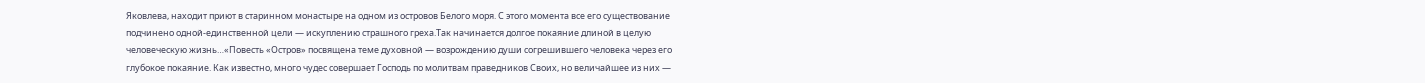Яковлева, находит приют в старинном монастыре на одном из островов Белого моря. С этого момента все его существование подчинено одной-единственной цели — искуплению страшного греха.Так начинается долгое покаяние длиной в целую человеческую жизнь…«Повесть «Остров» посвящена теме духовной — возрождению души согрешившего человека через его глубокое покаяние. Как известно, много чудес совершает Господь по молитвам праведников Своих, но величайшее из них —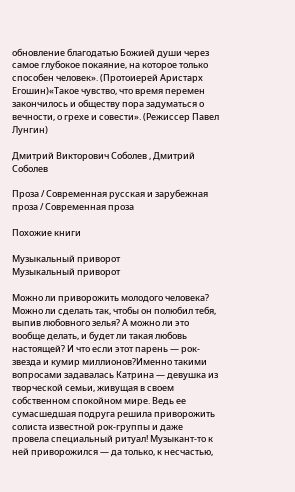обновление благодатью Божией души через самое глубокое покаяние, на которое только способен человек». (Протоиерей Аристарх Егошин)«Такое чувство, что время перемен закончилось и обществу пора задуматься о вечности, о грехе и совести». (Режиссер Павел Лунгин)

Дмитрий Викторович Соболев , Дмитрий Соболев

Проза / Современная русская и зарубежная проза / Современная проза

Похожие книги

Музыкальный приворот
Музыкальный приворот

Можно ли приворожить молодого человека? Можно ли сделать так, чтобы он полюбил тебя, выпив любовного зелья? А можно ли это вообще делать, и будет ли такая любовь настоящей? И что если этот парень — рок-звезда и кумир миллионов?Именно такими вопросами задавалась Катрина — девушка из творческой семьи, живущая в своем собственном спокойном мире. Ведь ее сумасшедшая подруга решила приворожить солиста известной рок-группы и даже провела специальный ритуал! Музыкант-то к ней приворожился — да только, к несчастью,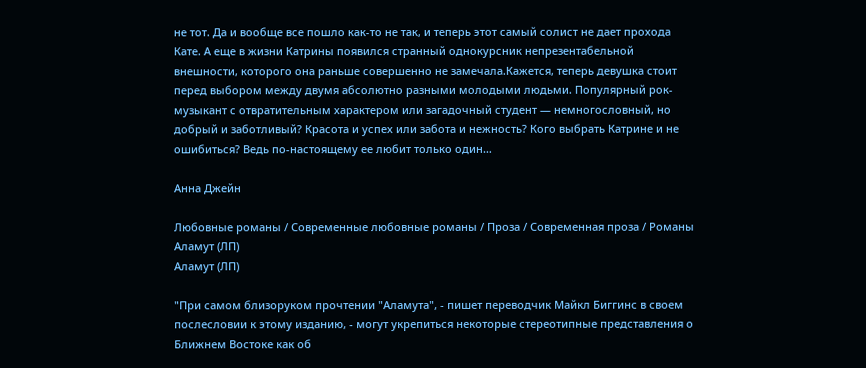не тот. Да и вообще все пошло как-то не так, и теперь этот самый солист не дает прохода Кате. А еще в жизни Катрины появился странный однокурсник непрезентабельной внешности, которого она раньше совершенно не замечала.Кажется, теперь девушка стоит перед выбором между двумя абсолютно разными молодыми людьми. Популярный рок-музыкант с отвратительным характером или загадочный студент — немногословный, но добрый и заботливый? Красота и успех или забота и нежность? Кого выбрать Катрине и не ошибиться? Ведь по-настоящему ее любит только один…

Анна Джейн

Любовные романы / Современные любовные романы / Проза / Современная проза / Романы
Аламут (ЛП)
Аламут (ЛП)

"При самом близоруком прочтении "Аламута", - пишет переводчик Майкл Биггинс в своем послесловии к этому изданию, - могут укрепиться некоторые стереотипные представления о Ближнем Востоке как об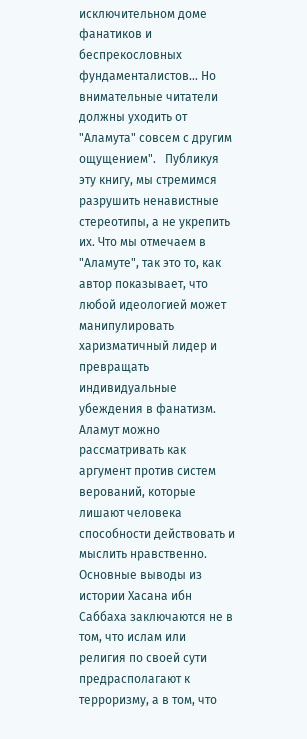исключительном доме фанатиков и беспрекословных фундаменталистов... Но внимательные читатели должны уходить от "Аламута" совсем с другим ощущением".   Публикуя эту книгу, мы стремимся разрушить ненавистные стереотипы, а не укрепить их. Что мы отмечаем в "Аламуте", так это то, как автор показывает, что любой идеологией может манипулировать харизматичный лидер и превращать индивидуальные убеждения в фанатизм. Аламут можно рассматривать как аргумент против систем верований, которые лишают человека способности действовать и мыслить нравственно. Основные выводы из истории Хасана ибн Саббаха заключаются не в том, что ислам или религия по своей сути предрасполагают к терроризму, а в том, что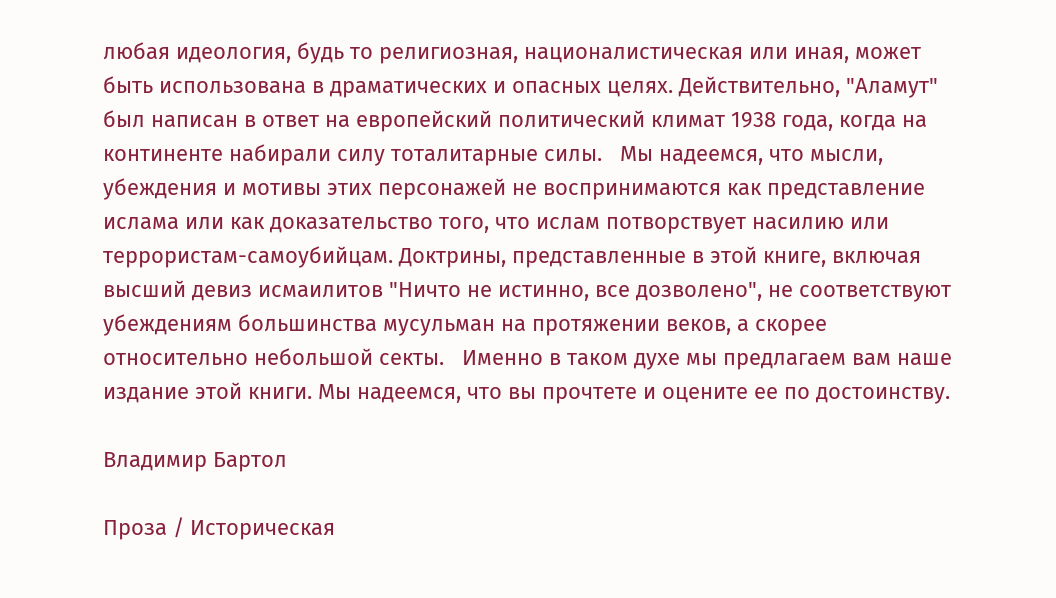любая идеология, будь то религиозная, националистическая или иная, может быть использована в драматических и опасных целях. Действительно, "Аламут" был написан в ответ на европейский политический климат 1938 года, когда на континенте набирали силу тоталитарные силы.   Мы надеемся, что мысли, убеждения и мотивы этих персонажей не воспринимаются как представление ислама или как доказательство того, что ислам потворствует насилию или террористам-самоубийцам. Доктрины, представленные в этой книге, включая высший девиз исмаилитов "Ничто не истинно, все дозволено", не соответствуют убеждениям большинства мусульман на протяжении веков, а скорее относительно небольшой секты.   Именно в таком духе мы предлагаем вам наше издание этой книги. Мы надеемся, что вы прочтете и оцените ее по достоинству.

Владимир Бартол

Проза / Историческая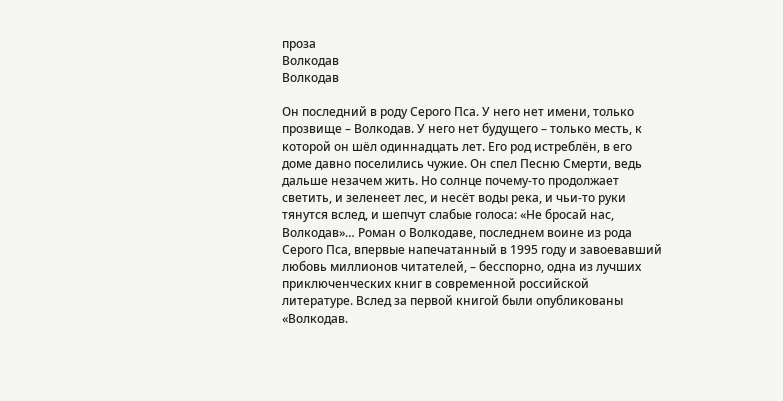проза
Волкодав
Волкодав

Он последний в роду Серого Пса. У него нет имени, только прозвище – Волкодав. У него нет будущего – только месть, к которой он шёл одиннадцать лет. Его род истреблён, в его доме давно поселились чужие. Он спел Песню Смерти, ведь дальше незачем жить. Но солнце почему-то продолжает светить, и зеленеет лес, и несёт воды река, и чьи-то руки тянутся вслед, и шепчут слабые голоса: «Не бросай нас, Волкодав»… Роман о Волкодаве, последнем воине из рода Серого Пса, впервые напечатанный в 1995 году и завоевавший любовь миллионов читателей, – бесспорно, одна из лучших приключенческих книг в современной российской литературе. Вслед за первой книгой были опубликованы «Волкодав.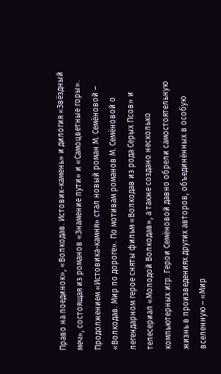Право на поединок», «Волкодав. Истовик-камень» и дилогия «Звёздный меч», состоящая из романов «Знамение пути» и «Самоцветные горы». Продолжением «Истовика-камня» стал новый роман М. Семёновой – «Волкодав. Мир по дороге». По мотивам романов М. Семёновой о легендарном герое сняты фильм «Волкодав из рода Серых Псов» и телесериал «Молодой Волкодав», а также создано несколько компьютерных игр. Герои Семёновой давно обрели самостоятельную жизнь в произведениях других авторов, объединённых в особую вселенную – «Мир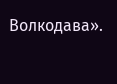Волкодава».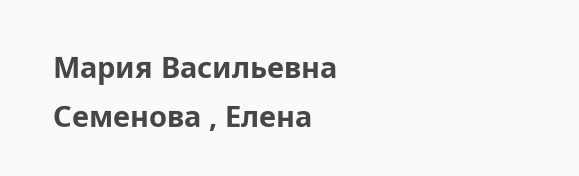Мария Васильевна Семенова , Елена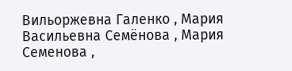Вильоржевна Галенко , Мария Васильевна Семёнова , Мария Семенова ,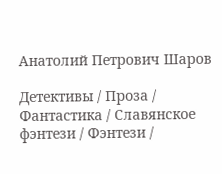Анатолий Петрович Шаров

Детективы / Проза / Фантастика / Славянское фэнтези / Фэнтези /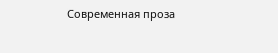Современная проза